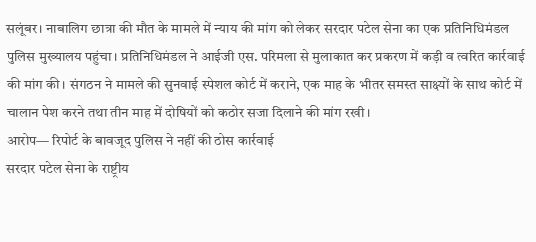सलूंबर। नाबालिग छात्रा की मौत के मामले में न्याय की मांग को लेकर सरदार पटेल सेना का एक प्रतिनिधिमंडल पुलिस मुख्यालय पहुंचा। प्रतिनिधिमंडल ने आईजी एस. परिमला से मुलाकात कर प्रकरण में कड़ी व त्वरित कार्रवाई की मांग की। संगठन ने मामले की सुनवाई स्पेशल कोर्ट में कराने, एक माह के भीतर समस्त साक्ष्यों के साथ कोर्ट में चालान पेश करने तथा तीन माह में दोषियों को कठोर सजा दिलाने की मांग रखी।
आरोप— रिपोर्ट के बावजूद पुलिस ने नहीं की ठोस कार्रवाई
सरदार पटेल सेना के राष्ट्रीय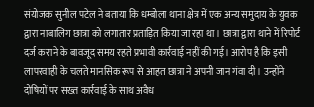संयोजक सुनील पटेल ने बताया कि धम्बोला थाना क्षेत्र में एक अन्य समुदाय के युवक द्वारा नाबालिग छात्रा को लगातार प्रताड़ित किया जा रहा था। छात्रा द्वारा थाने में रिपोर्ट दर्ज कराने के बावजूद समय रहते प्रभावी कार्रवाई नहीं की गई। आरोप है कि इसी लापरवाही के चलते मानसिक रूप से आहत छात्रा ने अपनी जान गंवा दी। उन्होंने दोषियों पर सख्त कार्रवाई के साथ अवैध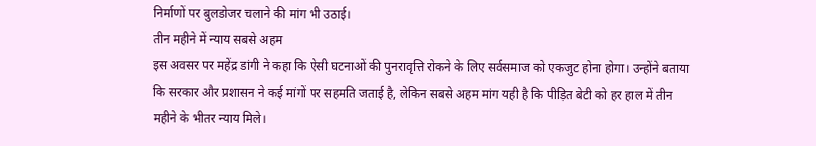निर्माणों पर बुलडोजर चलाने की मांग भी उठाई।
तीन महीने में न्याय सबसे अहम
इस अवसर पर महेंद्र डांगी ने कहा कि ऐसी घटनाओं की पुनरावृत्ति रोकने के लिए सर्वसमाज को एकजुट होना होगा। उन्होंने बताया कि सरकार और प्रशासन ने कई मांगों पर सहमति जताई है, लेकिन सबसे अहम मांग यही है कि पीड़ित बेटी को हर हाल में तीन महीने के भीतर न्याय मिले।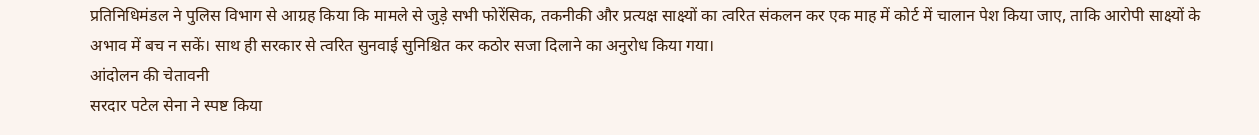प्रतिनिधिमंडल ने पुलिस विभाग से आग्रह किया कि मामले से जुड़े सभी फोरेंसिक, तकनीकी और प्रत्यक्ष साक्ष्यों का त्वरित संकलन कर एक माह में कोर्ट में चालान पेश किया जाए, ताकि आरोपी साक्ष्यों के अभाव में बच न सकें। साथ ही सरकार से त्वरित सुनवाई सुनिश्चित कर कठोर सजा दिलाने का अनुरोध किया गया।
आंदोलन की चेतावनी
सरदार पटेल सेना ने स्पष्ट किया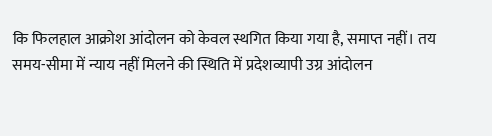कि फिलहाल आक्रोश आंदोलन को केवल स्थगित किया गया है, समाप्त नहीं। तय समय-सीमा में न्याय नहीं मिलने की स्थिति में प्रदेशव्यापी उग्र आंदोलन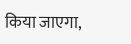किया जाएगा,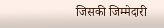जिसकी जिम्मेदारी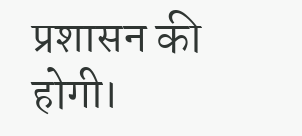प्रशासन की होगी।